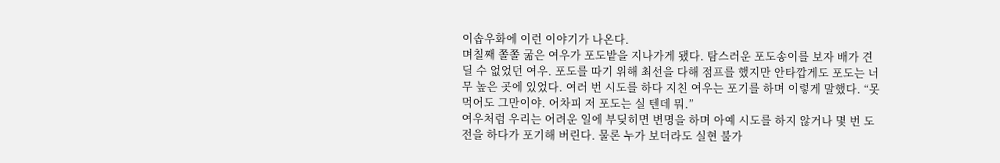이솝우화에 이런 이야기가 나온다.
며칠째 쫄쫄 굶은 여우가 포도밭을 지나가게 됐다. 탐스러운 포도송이를 보자 배가 견딜 수 없었던 여우. 포도를 따기 위해 최선을 다해 점프를 했지만 안타깝게도 포도는 너무 높은 곳에 있었다. 여러 번 시도를 하다 지친 여우는 포기를 하며 이렇게 말했다. “못 먹어도 그만이야. 어차피 저 포도는 실 텐데 뭐.”
여우처럼 우리는 어려운 일에 부딪히면 변명을 하며 아예 시도를 하지 않거나 몇 번 도전을 하다가 포기해 버린다. 물론 누가 보더라도 실현 불가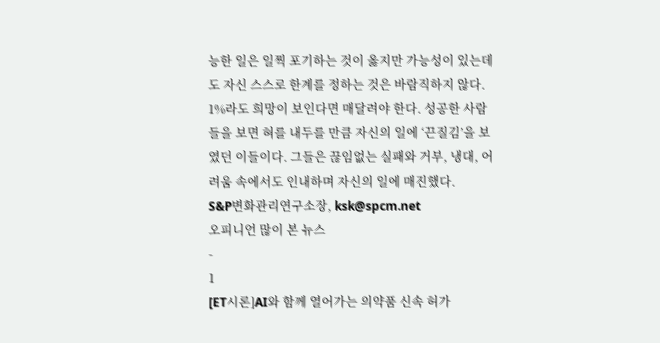능한 일은 일찍 포기하는 것이 옳지만 가능성이 있는데도 자신 스스로 한계를 정하는 것은 바람직하지 않다. 1%라도 희망이 보인다면 매달려야 한다. 성공한 사람들을 보면 혀를 내두를 만큼 자신의 일에 ‘끈질김’을 보였던 이들이다. 그들은 끊임없는 실패와 거부, 냉대, 어려움 속에서도 인내하며 자신의 일에 매진했다.
S&P변화관리연구소장, ksk@spcm.net
오피니언 많이 본 뉴스
-
1
[ET시론]AI와 함께 열어가는 의약품 신속 허가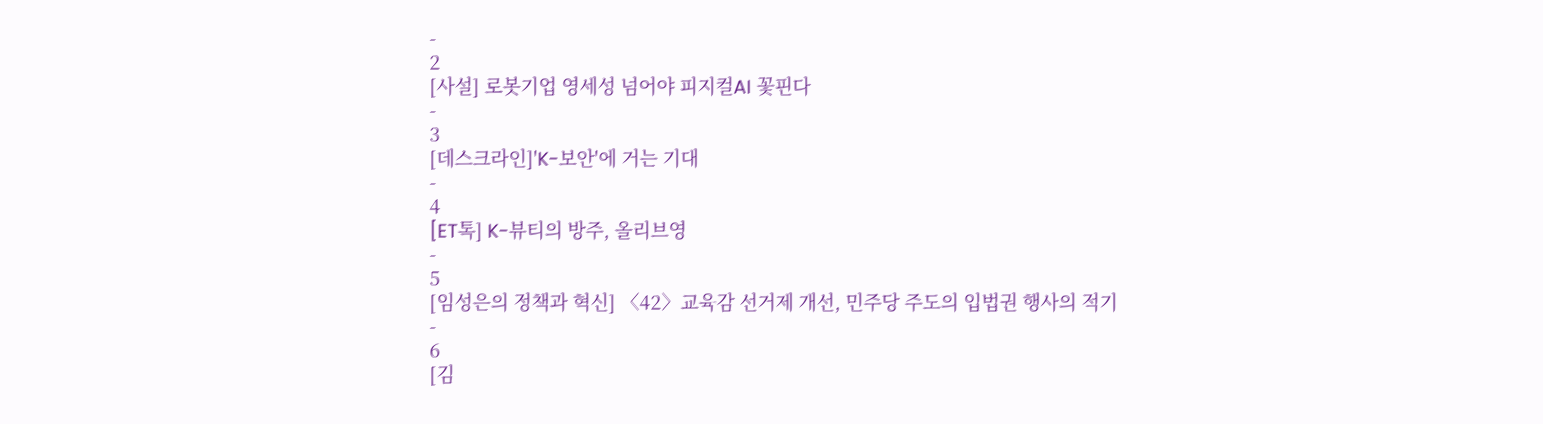-
2
[사설] 로봇기업 영세성 넘어야 피지컬AI 꽃핀다
-
3
[데스크라인]'K-보안'에 거는 기대
-
4
[ET톡] K-뷰티의 방주, 올리브영
-
5
[임성은의 정책과 혁신] 〈42〉교육감 선거제 개선, 민주당 주도의 입법권 행사의 적기
-
6
[김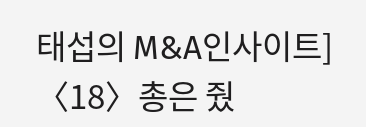태섭의 M&A인사이트] 〈18〉총은 줬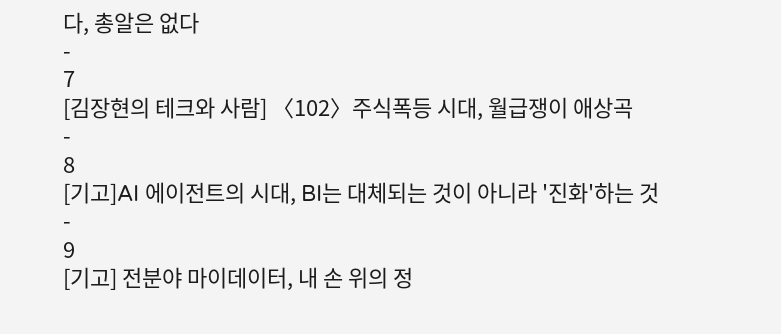다, 총알은 없다
-
7
[김장현의 테크와 사람] 〈102〉주식폭등 시대, 월급쟁이 애상곡
-
8
[기고]AI 에이전트의 시대, BI는 대체되는 것이 아니라 '진화'하는 것
-
9
[기고] 전분야 마이데이터, 내 손 위의 정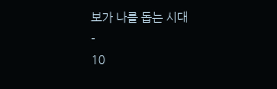보가 나를 돕는 시대
-
10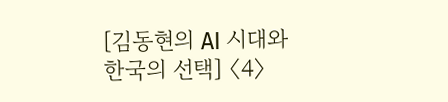[김동현의 AI 시대와 한국의 선택] 〈4〉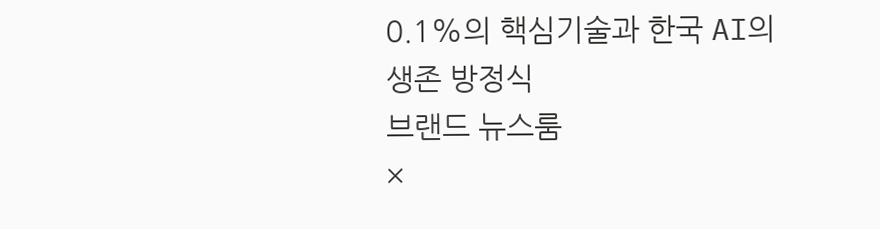0.1%의 핵심기술과 한국 AI의 생존 방정식
브랜드 뉴스룸
×